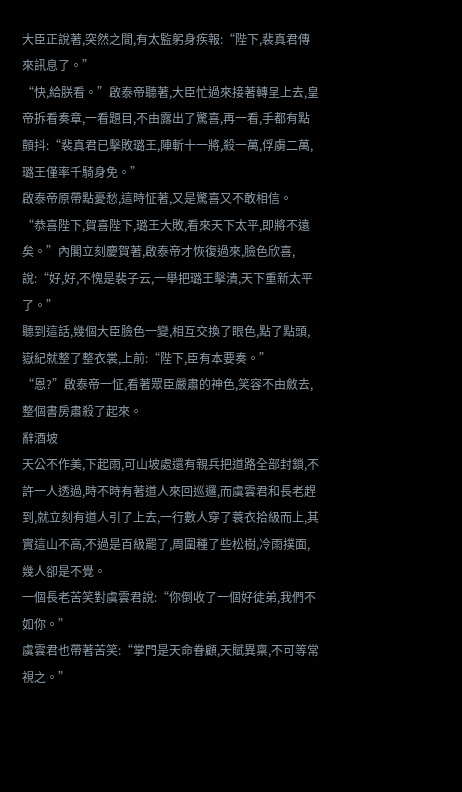大臣正說著,突然之間,有太監躬身疾報:“陛下,裴真君傳來訊息了。”
“快,給朕看。”啟泰帝聽著,大臣忙過來接著轉呈上去,皇帝拆看奏章,一看題目,不由露出了驚喜,再一看,手都有點顫抖:“裴真君已擊敗璐王,陣斬十一將,殺一萬,俘虜二萬,璐王僅率千騎身免。”
啟泰帝原帶點憂愁,這時怔著,又是驚喜又不敢相信。
“恭喜陛下,賀喜陛下,璐王大敗,看來天下太平,即將不遠矣。”內閣立刻慶賀著,啟泰帝才恢復過來,臉色欣喜,說:“好,好,不愧是裴子云,一舉把璐王擊潰,天下重新太平了。”
聽到這話,幾個大臣臉色一變,相互交換了眼色,點了點頭,嶽紀就整了整衣裳,上前:“陛下,臣有本要奏。”
“恩?”啟泰帝一怔,看著眾臣嚴肅的神色,笑容不由斂去,整個書房肅殺了起來。
辭酒坡
天公不作美,下起雨,可山坡處還有親兵把道路全部封鎖,不許一人透過,時不時有著道人來回巡邏,而虞雲君和長老趕到,就立刻有道人引了上去,一行數人穿了蓑衣拾級而上,其實這山不高,不過是百級罷了,周圍種了些松樹,冷雨撲面,幾人卻是不覺。
一個長老苦笑對虞雲君說:“你倒收了一個好徒弟,我們不如你。”
虞雲君也帶著苦笑:“掌門是天命眷顧,天賦異稟,不可等常視之。”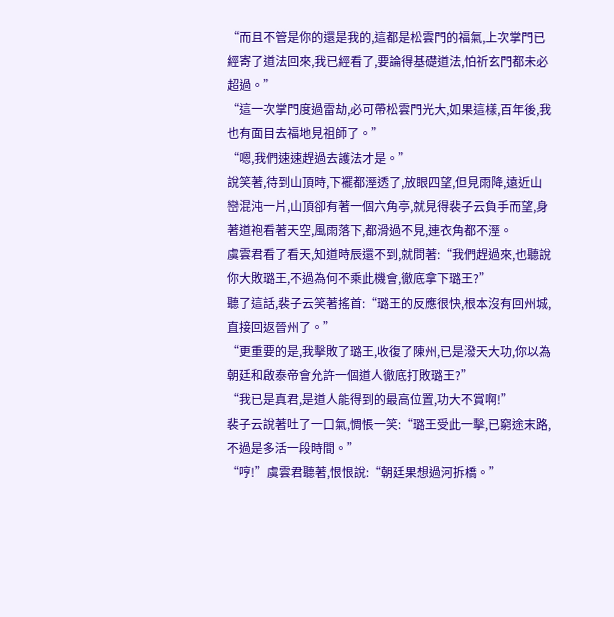“而且不管是你的還是我的,這都是松雲門的福氣,上次掌門已經寄了道法回來,我已經看了,要論得基礎道法,怕祈玄門都未必超過。”
“這一次掌門度過雷劫,必可帶松雲門光大,如果這樣,百年後,我也有面目去福地見祖師了。”
“嗯,我們速速趕過去護法才是。”
說笑著,待到山頂時,下襬都溼透了,放眼四望,但見雨降,遠近山巒混沌一片,山頂卻有著一個六角亭,就見得裴子云負手而望,身著道袍看著天空,風雨落下,都滑過不見,連衣角都不溼。
虞雲君看了看天,知道時辰還不到,就問著:“我們趕過來,也聽說你大敗璐王,不過為何不乘此機會,徹底拿下璐王?”
聽了這話,裴子云笑著搖首:“璐王的反應很快,根本沒有回州城,直接回返晉州了。”
“更重要的是,我擊敗了璐王,收復了陳州,已是潑天大功,你以為朝廷和啟泰帝會允許一個道人徹底打敗璐王?”
“我已是真君,是道人能得到的最高位置,功大不賞啊!”
裴子云說著吐了一口氣,惆悵一笑:“璐王受此一擊,已窮途末路,不過是多活一段時間。”
“哼!”虞雲君聽著,恨恨說:“朝廷果想過河拆橋。”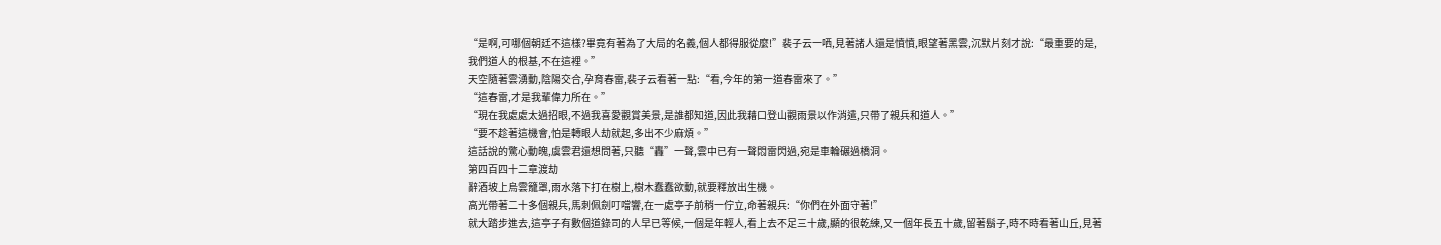“是啊,可哪個朝廷不這樣?畢竟有著為了大局的名義,個人都得服從麼!”裴子云一哂,見著諸人還是憤憤,眼望著黑雲,沉默片刻才說:“最重要的是,我們道人的根基,不在這裡。”
天空隨著雲湧動,陰陽交合,孕育春雷,裴子云看著一點:“看,今年的第一道春雷來了。”
“這春雷,才是我輩偉力所在。”
“現在我處處太過招眼,不過我喜愛觀賞美景,是誰都知道,因此我藉口登山觀雨景以作消遣,只帶了親兵和道人。”
“要不趁著這機會,怕是轉眼人劫就起,多出不少麻煩。”
這話說的驚心動魄,虞雲君還想問著,只聽“轟”一聲,雲中已有一聲悶雷閃過,宛是車輪碾過橋洞。
第四百四十二章渡劫
辭酒坡上烏雲籠罩,雨水落下打在樹上,樹木蠢蠢欲動,就要釋放出生機。
高光帶著二十多個親兵,馬刺佩劍叮噹響,在一處亭子前稍一佇立,命著親兵:“你們在外面守著!”
就大踏步進去,這亭子有數個道錄司的人早已等候,一個是年輕人,看上去不足三十歲,顯的很乾練,又一個年長五十歲,留著鬍子,時不時看著山丘,見著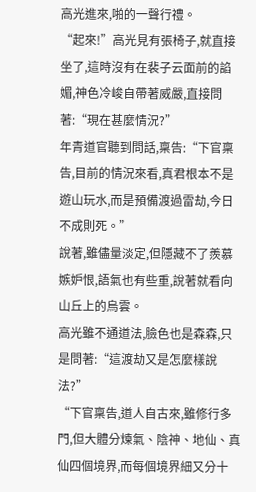高光進來,啪的一聲行禮。
“起來!”高光見有張椅子,就直接坐了,這時沒有在裴子云面前的諂媚,神色冷峻自帶著威嚴,直接問著:“現在甚麼情況?”
年青道官聽到問話,稟告:“下官稟告,目前的情況來看,真君根本不是遊山玩水,而是預備渡過雷劫,今日不成則死。”
說著,雖儘量淡定,但隱藏不了羨慕嫉妒恨,語氣也有些重,說著就看向山丘上的烏雲。
高光雖不通道法,臉色也是森森,只是問著:“這渡劫又是怎麼樣說法?”
“下官稟告,道人自古來,雖修行多門,但大體分煉氣、陰神、地仙、真仙四個境界,而每個境界細又分十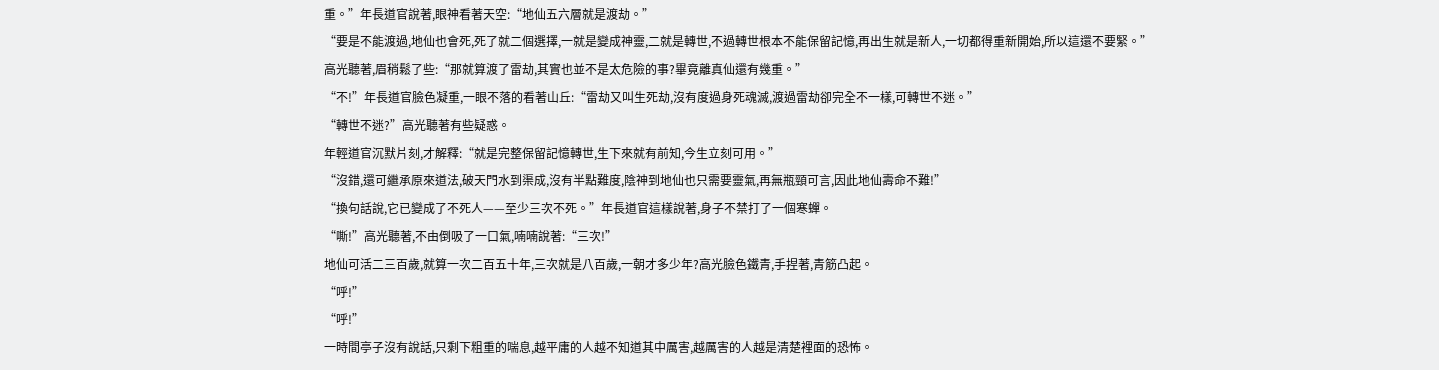重。”年長道官說著,眼神看著天空:“地仙五六層就是渡劫。”
“要是不能渡過,地仙也會死,死了就二個選擇,一就是變成神靈,二就是轉世,不過轉世根本不能保留記憶,再出生就是新人,一切都得重新開始,所以這還不要緊。”
高光聽著,眉稍鬆了些:“那就算渡了雷劫,其實也並不是太危險的事?畢竟離真仙還有幾重。”
“不!”年長道官臉色凝重,一眼不落的看著山丘:“雷劫又叫生死劫,沒有度過身死魂滅,渡過雷劫卻完全不一樣,可轉世不迷。”
“轉世不迷?”高光聽著有些疑惑。
年輕道官沉默片刻,才解釋:“就是完整保留記憶轉世,生下來就有前知,今生立刻可用。”
“沒錯,還可繼承原來道法,破天門水到渠成,沒有半點難度,陰神到地仙也只需要靈氣,再無瓶頸可言,因此地仙壽命不難!”
“換句話說,它已變成了不死人——至少三次不死。”年長道官這樣說著,身子不禁打了一個寒蟬。
“嘶!”高光聽著,不由倒吸了一口氣,喃喃說著:“三次!”
地仙可活二三百歲,就算一次二百五十年,三次就是八百歲,一朝才多少年?高光臉色鐵青,手捏著,青筋凸起。
“呼!”
“呼!”
一時間亭子沒有說話,只剩下粗重的喘息,越平庸的人越不知道其中厲害,越厲害的人越是清楚裡面的恐怖。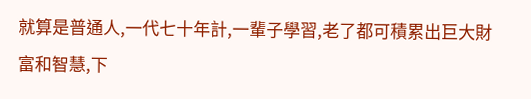就算是普通人,一代七十年計,一輩子學習,老了都可積累出巨大財富和智慧,下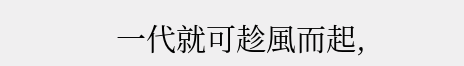一代就可趁風而起,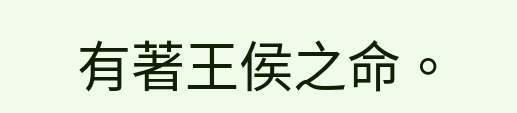有著王侯之命。